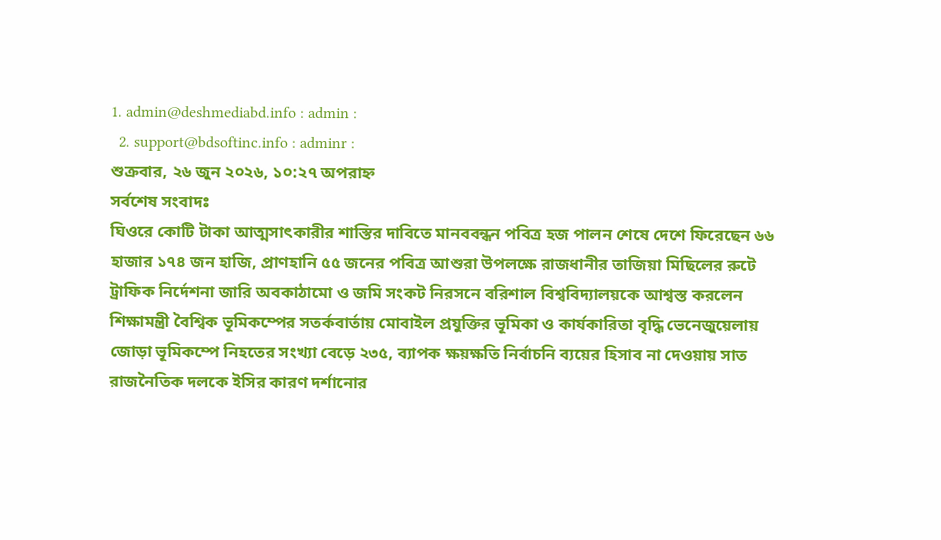1. admin@deshmediabd.info : admin :
  2. support@bdsoftinc.info : adminr :
শুক্রবার, ২৬ জুন ২০২৬, ১০:২৭ অপরাহ্ন
সর্বশেষ সংবাদঃ
ঘিওরে কোটি টাকা আত্মসাৎকারীর শাস্তির দাবিতে মানববন্ধন পবিত্র হজ পালন শেষে দেশে ফিরেছেন ৬৬ হাজার ১৭৪ জন হাজি, প্রাণহানি ৫৫ জনের পবিত্র আশুরা উপলক্ষে রাজধানীর তাজিয়া মিছিলের রুটে ট্রাফিক নির্দেশনা জারি অবকাঠামো ও জমি সংকট নিরসনে বরিশাল বিশ্ববিদ্যালয়কে আশ্বস্ত করলেন শিক্ষামন্ত্রী বৈশ্বিক ভূমিকম্পের সতর্কবার্তায় মোবাইল প্রযুক্তির ভূমিকা ও কার্যকারিতা বৃদ্ধি ভেনেজুয়েলায় জোড়া ভূমিকম্পে নিহতের সংখ্যা বেড়ে ২৩৫, ব্যাপক ক্ষয়ক্ষতি নির্বাচনি ব্যয়ের হিসাব না দেওয়ায় সাত রাজনৈতিক দলকে ইসির কারণ দর্শানোর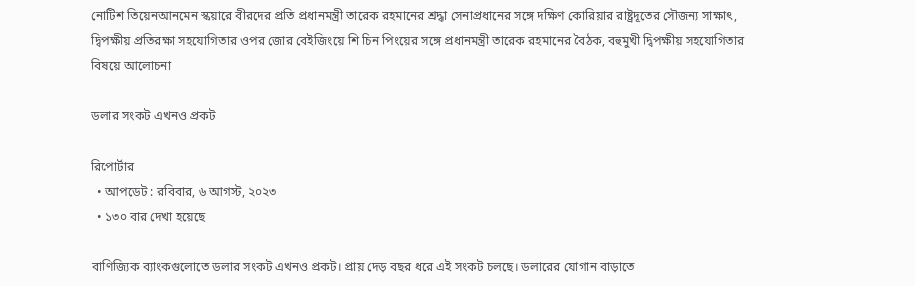নোটিশ তিয়েনআনমেন স্কয়ারে বীরদের প্রতি প্রধানমন্ত্রী তারেক রহমানের শ্রদ্ধা সেনাপ্রধানের সঙ্গে দক্ষিণ কোরিয়ার রাষ্ট্রদূতের সৌজন্য সাক্ষাৎ, দ্বিপক্ষীয় প্রতিরক্ষা সহযোগিতার ওপর জোর বেইজিংয়ে শি চিন পিংয়ের সঙ্গে প্রধানমন্ত্রী তারেক রহমানের বৈঠক, বহুমুখী দ্বিপক্ষীয় সহযোগিতার বিষয়ে আলোচনা

ডলার সংকট এখনও প্রকট

রিপোর্টার
  • আপডেট : রবিবার, ৬ আগস্ট, ২০২৩
  • ১৩০ বার দেখা হয়েছে

বাণিজ্যিক ব্যাংকগুলোতে ডলার সংকট এখনও প্রকট। প্রায় দেড় বছর ধরে এই সংকট চলছে। ডলারের যোগান বাড়াতে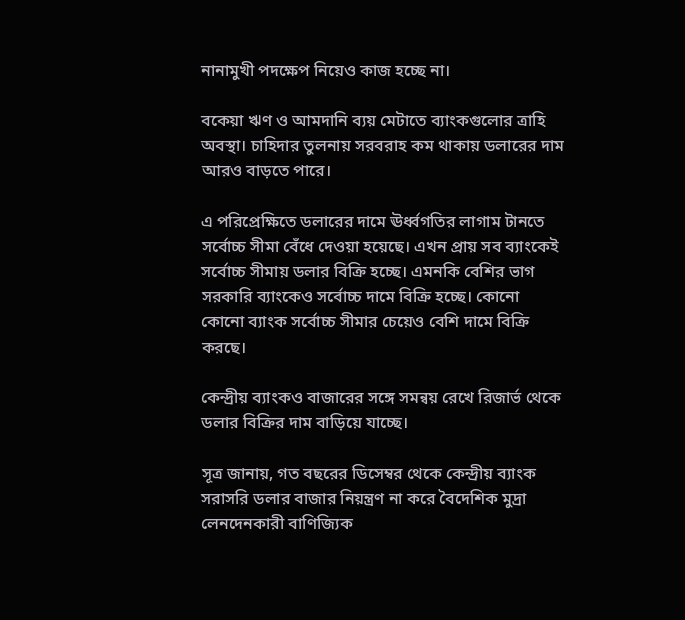নানামুখী পদক্ষেপ নিয়েও কাজ হচ্ছে না।

বকেয়া ঋণ ও আমদানি ব্যয় মেটাতে ব্যাংকগুলোর ত্রাহি অবস্থা। চাহিদার তুলনায় সরবরাহ কম থাকায় ডলারের দাম আরও বাড়তে পারে।

এ পরিপ্রেক্ষিতে ডলারের দামে ঊর্ধ্বগতির লাগাম টানতে সর্বোচ্চ সীমা বেঁধে দেওয়া হয়েছে। এখন প্রায় সব ব্যাংকেই সর্বোচ্চ সীমায় ডলার বিক্রি হচ্ছে। এমনকি বেশির ভাগ সরকারি ব্যাংকেও সর্বোচ্চ দামে বিক্রি হচ্ছে। কোনো কোনো ব্যাংক সর্বোচ্চ সীমার চেয়েও বেশি দামে বিক্রি করছে।

কেন্দ্রীয় ব্যাংকও বাজারের সঙ্গে সমন্বয় রেখে রিজার্ভ থেকে ডলার বিক্রির দাম বাড়িয়ে যাচ্ছে।

সূত্র জানায়, গত বছরের ডিসেম্বর থেকে কেন্দ্রীয় ব্যাংক সরাসরি ডলার বাজার নিয়ন্ত্রণ না করে বৈদেশিক মুদ্রা লেনদেনকারী বাণিজ্যিক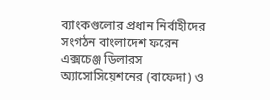ব্যাংকগুলোর প্রধান নির্বাহীদের সংগঠন বাংলাদেশ ফরেন এক্সচেঞ্জ ডিলারস অ্যাসোসিয়েশনের (বাফেদা) ও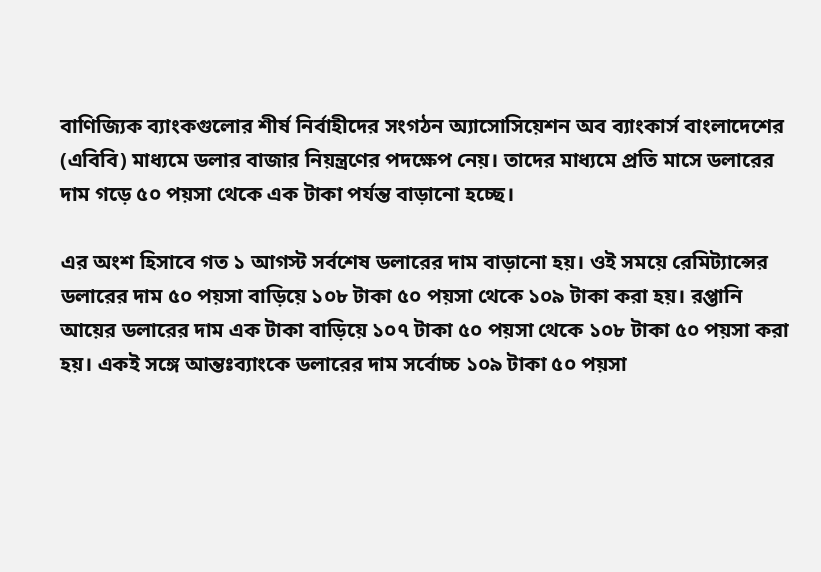বাণিজ্যিক ব্যাংকগুলোর শীর্ষ নির্বাহীদের সংগঠন অ্যাসোসিয়েশন অব ব্যাংকার্স বাংলাদেশের (এবিবি) মাধ্যমে ডলার বাজার নিয়ন্ত্রণের পদক্ষেপ নেয়। তাদের মাধ্যমে প্রতি মাসে ডলারের দাম গড়ে ৫০ পয়সা থেকে এক টাকা পর্যন্ত বাড়ানো হচ্ছে।

এর অংশ হিসাবে গত ১ আগস্ট সর্বশেষ ডলারের দাম বাড়ানো হয়। ওই সময়ে রেমিট্যান্সের ডলারের দাম ৫০ পয়সা বাড়িয়ে ১০৮ টাকা ৫০ পয়সা থেকে ১০৯ টাকা করা হয়। রপ্তানি আয়ের ডলারের দাম এক টাকা বাড়িয়ে ১০৭ টাকা ৫০ পয়সা থেকে ১০৮ টাকা ৫০ পয়সা করা হয়। একই সঙ্গে আন্তঃব্যাংকে ডলারের দাম সর্বোচ্চ ১০৯ টাকা ৫০ পয়সা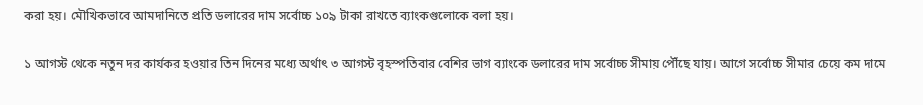করা হয়। মৌখিকভাবে আমদানিতে প্রতি ডলারের দাম সর্বোচ্চ ১০৯ টাকা রাখতে ব্যাংকগুলোকে বলা হয়।

১ আগস্ট থেকে নতুন দর কার্যকর হওয়ার তিন দিনের মধ্যে অর্থাৎ ৩ আগস্ট বৃহস্পতিবার বেশির ভাগ ব্যাংকে ডলারের দাম সর্বোচ্চ সীমায় পৌঁছে যায়। আগে সর্বোচ্চ সীমার চেয়ে কম দামে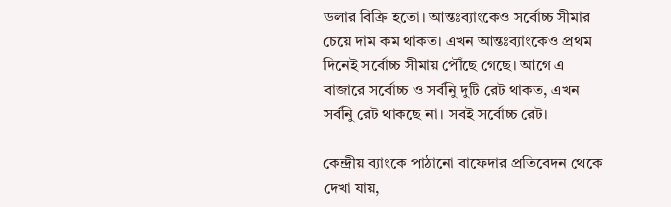ডলার বিক্রি হতো। আন্তঃব্যাংকেও সর্বোচ্চ সীমার চেয়ে দাম কম থাকত। এখন আন্তঃব্যাংকেও প্রথম দিনেই সর্বোচ্চ সীমায় পৌঁছে গেছে। আগে এ বাজারে সর্বোচ্চ ও সর্বনিু দুটি রেট থাকত, এখন সর্বনিু রেট থাকছে না। সবই সর্বোচ্চ রেট।

কেন্দ্রীয় ব্যাংকে পাঠানো বাফেদার প্রতিবেদন থেকে দেখা যায়,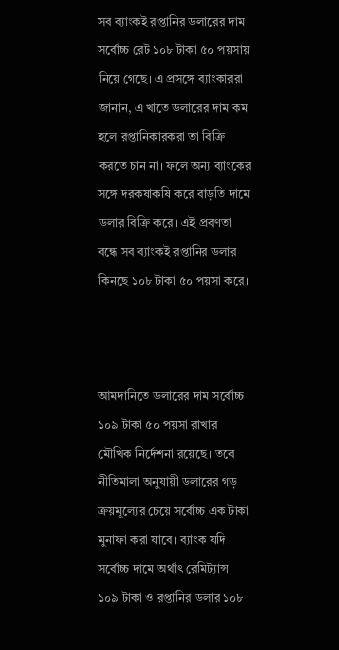সব ব্যাংকই রপ্তানির ডলারের দাম সর্বোচ্চ রেট ১০৮ টাকা ৫০ পয়সায় নিয়ে গেছে। এ প্রসঙ্গে ব্যাংকাররা জানান, এ খাতে ডলারের দাম কম হলে রপ্তানিকারকরা তা বিক্রি করতে চান না। ফলে অন্য ব্যাংকের সঙ্গে দরকষাকষি করে বাড়তি দামে ডলার বিক্রি করে। এই প্রবণতা বন্ধে সব ব্যাংকই রপ্তানির ডলার কিনছে ১০৮ টাকা ৫০ পয়সা করে।



আমদানিতে ডলারের দাম সর্বোচ্চ ১০৯ টাকা ৫০ পয়সা রাখার মৌখিক নির্দেশনা রয়েছে। তবে নীতিমালা অনুযায়ী ডলারের গড় ক্রয়মূল্যের চেয়ে সর্বোচ্চ এক টাকা মুনাফা করা যাবে। ব্যাংক যদি সর্বোচ্চ দামে অর্থাৎ রেমিট্যান্স ১০৯ টাকা ও রপ্তানির ডলার ১০৮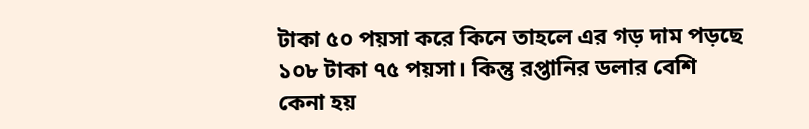টাকা ৫০ পয়সা করে কিনে তাহলে এর গড় দাম পড়ছে ১০৮ টাকা ৭৫ পয়সা। কিন্তু রপ্তানির ডলার বেশি কেনা হয়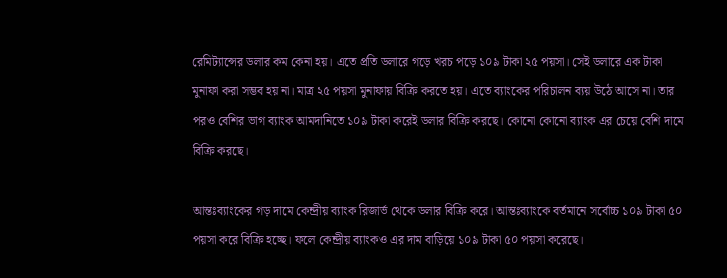রেমিট্যান্সের ডলার কম কেনা হয়। এতে প্রতি ডলারে গড়ে খরচ পড়ে ১০৯ টাকা ২৫ পয়সা। সেই ডলারে এক টাকা মুনাফা করা সম্ভব হয় না। মাত্র ২৫ পয়সা মুনাফায় বিক্রি করতে হয়। এতে ব্যাংকের পরিচালন ব্যয় উঠে আসে না। তার পরও বেশির ভাগ ব্যাংক আমদানিতে ১০৯ টাকা করেই ডলার বিক্রি করছে। কোনো কোনো ব্যাংক এর চেয়ে বেশি দামে বিক্রি করছে।

আন্তঃব্যাংকের গড় দামে কেন্দ্রীয় ব্যাংক রিজার্ভ থেকে ডলার বিক্রি করে। আন্তঃব্যাংকে বর্তমানে সর্বোচ্চ ১০৯ টাকা ৫০ পয়সা করে বিক্রি হচ্ছে। ফলে কেন্দ্রীয় ব্যাংকও এর দাম বাড়িয়ে ১০৯ টাকা ৫০ পয়সা করেছে।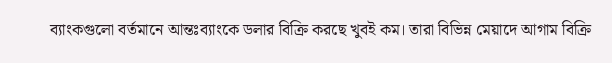ব্যাংকগুলো বর্তমানে আন্তঃব্যাংকে ডলার বিক্রি করছে খুবই কম। তারা বিভিন্ন মেয়াদে আগাম বিক্রি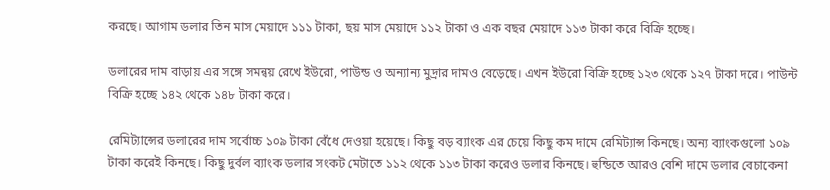করছে। আগাম ডলার তিন মাস মেয়াদে ১১১ টাকা, ছয় মাস মেয়াদে ১১২ টাকা ও এক বছর মেয়াদে ১১৩ টাকা করে বিক্রি হচ্ছে।

ডলারের দাম বাড়ায় এর সঙ্গে সমন্বয় রেখে ইউরো, পাউন্ড ও অন্যান্য মুদ্রার দামও বেড়েছে। এখন ইউরো বিক্রি হচ্ছে ১২৩ থেকে ১২৭ টাকা দরে। পাউন্ট বিক্রি হচ্ছে ১৪২ থেকে ১৪৮ টাকা করে।

রেমিট্যান্সের ডলারের দাম সর্বোচ্চ ১০৯ টাকা বেঁধে দেওয়া হয়েছে। কিছু বড় ব্যাংক এর চেয়ে কিছু কম দামে রেমিট্যান্স কিনছে। অন্য ব্যাংকগুলো ১০৯ টাকা করেই কিনছে। কিছু দুর্বল ব্যাংক ডলার সংকট মেটাতে ১১২ থেকে ১১৩ টাকা করেও ডলার কিনছে। হুন্ডিতে আরও বেশি দামে ডলার বেচাকেনা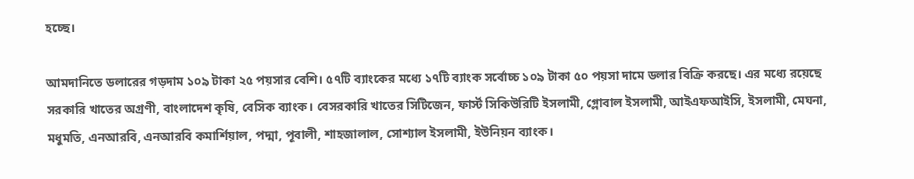হচ্ছে।

আমদানিতে ডলারের গড়দাম ১০৯ টাকা ২৫ পয়সার বেশি। ৫৭টি ব্যাংকের মধ্যে ১৭টি ব্যাংক সর্বোচ্চ ১০৯ টাকা ৫০ পয়সা দামে ডলার বিক্রি করছে। এর মধ্যে রয়েছে সরকারি খাতের অগ্রণী, বাংলাদেশ কৃষি, বেসিক ব্যাংক। বেসরকারি খাতের সিটিজেন, ফার্স্ট সিকিউরিটি ইসলামী, গ্লোবাল ইসলামী, আইএফআইসি, ইসলামী, মেঘনা, মধুমতি, এনআরবি, এনআরবি কমার্শিয়াল, পদ্মা, পূবালী, শাহজালাল, সোশ্যাল ইসলামী, ইউনিয়ন ব্যাংক।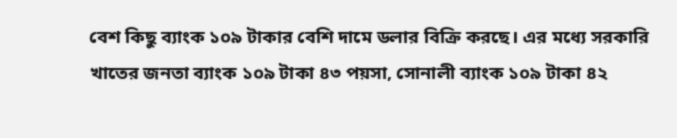বেশ কিছু ব্যাংক ১০৯ টাকার বেশি দামে ডলার বিক্রি করছে। এর মধ্যে সরকারি খাতের জনতা ব্যাংক ১০৯ টাকা ৪৩ পয়সা, সোনালী ব্যাংক ১০৯ টাকা ৪২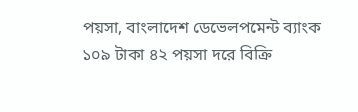পয়সা, বাংলাদেশ ডেভেলপমেন্ট ব্যাংক ১০৯ টাকা ৪২ পয়সা দরে বিক্রি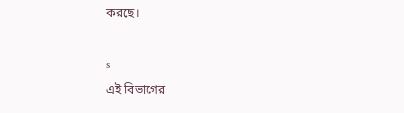করছে।

s
এই বিভাগের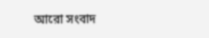আরো সংবাদ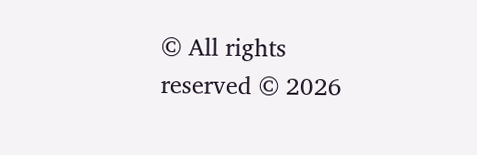© All rights reserved © 2026